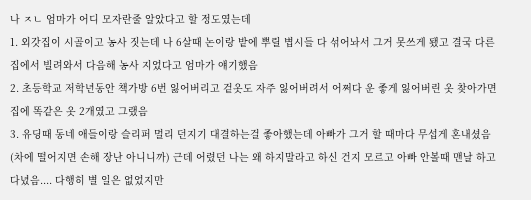나 ㅈㄴ 엄마가 어디 모자란줄 알았다고 할 정도였는데
1. 외갓집이 시골이고 농사 짓는데 나 6살때 논이랑 밭에 뿌릴 볍시들 다 섞어놔서 그거 못쓰게 됐고 결국 다른집에서 빌려와서 다음해 농사 지었다고 엄마가 얘기했음
2. 초등학교 저학년동안 책가방 6번 잃어버리고 겉옷도 자주 잃어버려서 어쩌다 운 좋게 잃어버린 옷 찾아가면 집에 똑같은 옷 2개였고 그랬음
3. 유딩때 동네 애들이랑 슬리퍼 멀리 던지기 대결하는걸 좋아했는데 아빠가 그거 할 때마다 무섭게 혼내셨음(차에 떨어지면 손해 장난 아니니까) 근데 어렸던 나는 왜 하지말라고 하신 건지 모르고 아빠 안볼때 맨날 하고 다녔음.... 다행히 별 일은 없었지만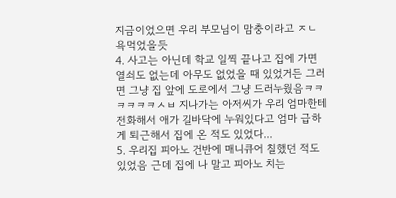지금이었으면 우리 부모님이 맘충이라고 ㅈㄴ 욕먹었을듯
4. 사고는 아닌데 학교 일찍 끝나고 집에 가면 열쇠도 없는데 아무도 없었을 때 있었거든 그러면 그냥 집 앞에 도로에서 그냥 드러누웠음ㅋㅋㅋㅋㅋㅋㅅㅂ 지나가는 아저씨가 우리 엄마한테 전화해서 애가 길바닥에 누워있다고 엄마 급하게 퇴근해서 집에 온 적도 있었다...
5. 우리집 피아노 건반에 매니큐어 칠했던 적도 있었음 근데 집에 나 말고 피아노 치는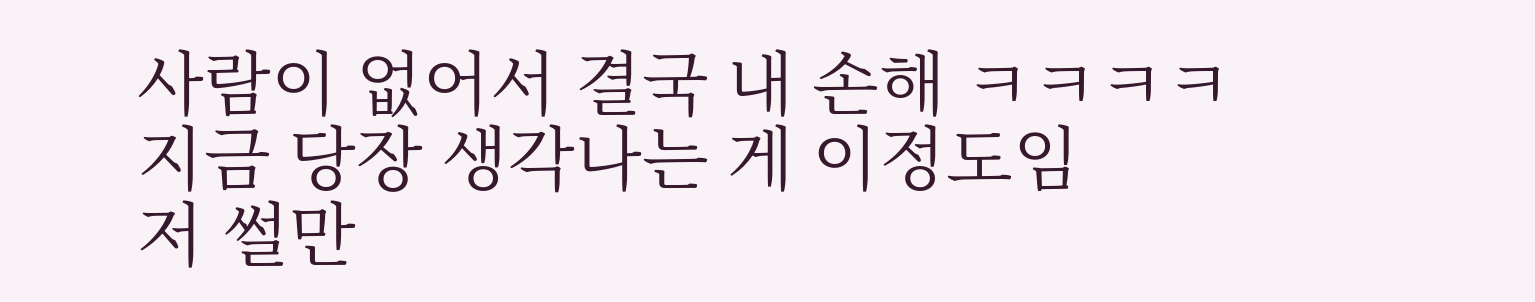사람이 없어서 결국 내 손해 ㅋㅋㅋㅋ
지금 당장 생각나는 게 이정도임
저 썰만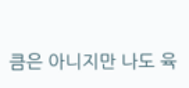큼은 아니지만 나도 육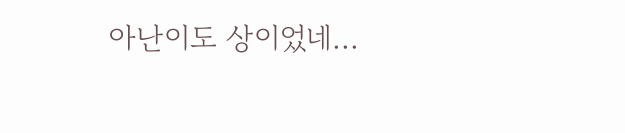아난이도 상이었네...